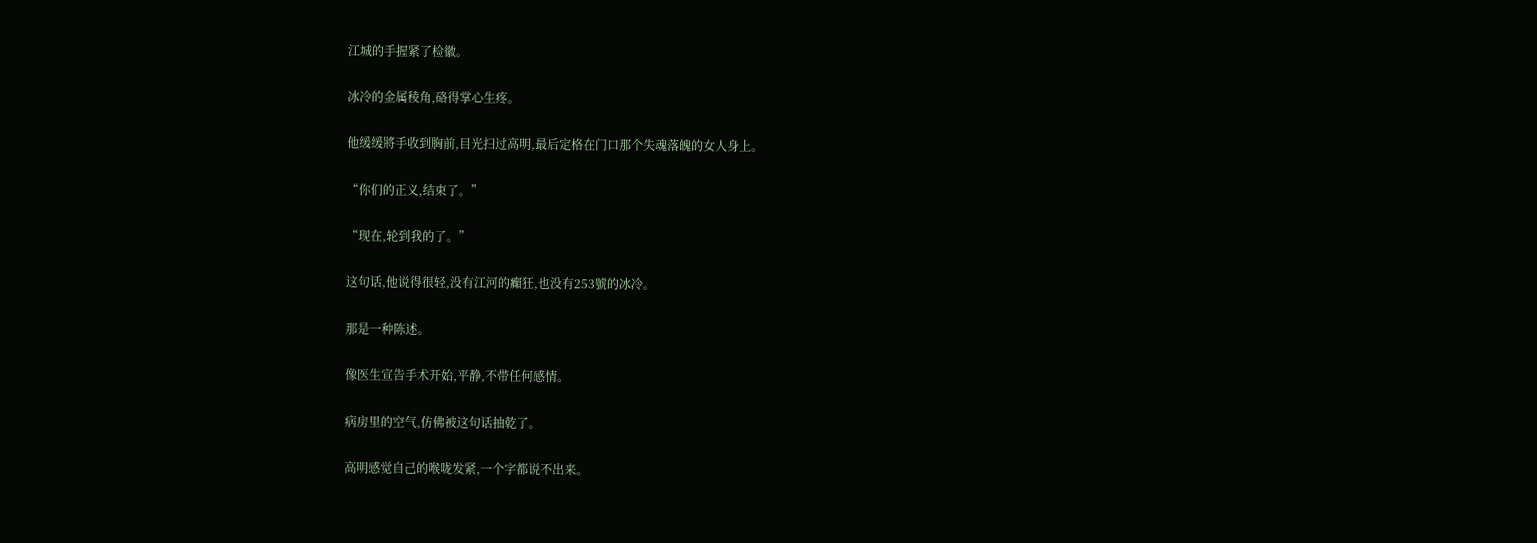江城的手握紧了检徽。

冰冷的金属稜角,硌得掌心生疼。

他缓缓將手收到胸前,目光扫过高明,最后定格在门口那个失魂落魄的女人身上。

“你们的正义,结束了。”

“现在,轮到我的了。”

这句话,他说得很轻,没有江河的癲狂,也没有253號的冰冷。

那是一种陈述。

像医生宣告手术开始,平静,不带任何感情。

病房里的空气,仿佛被这句话抽乾了。

高明感觉自己的喉咙发紧,一个字都说不出来。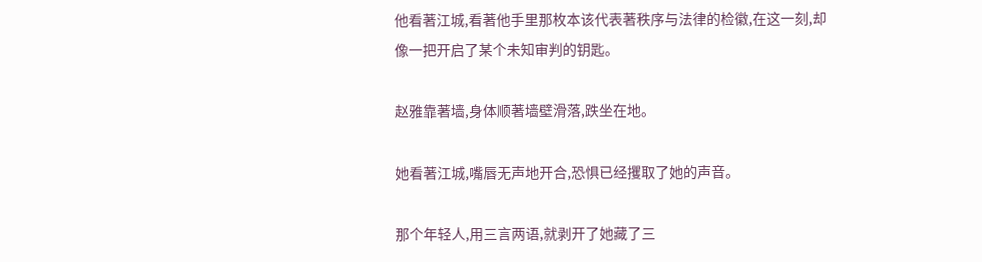他看著江城,看著他手里那枚本该代表著秩序与法律的检徽,在这一刻,却像一把开启了某个未知审判的钥匙。

赵雅靠著墙,身体顺著墙壁滑落,跌坐在地。

她看著江城,嘴唇无声地开合,恐惧已经攫取了她的声音。

那个年轻人,用三言两语,就剥开了她藏了三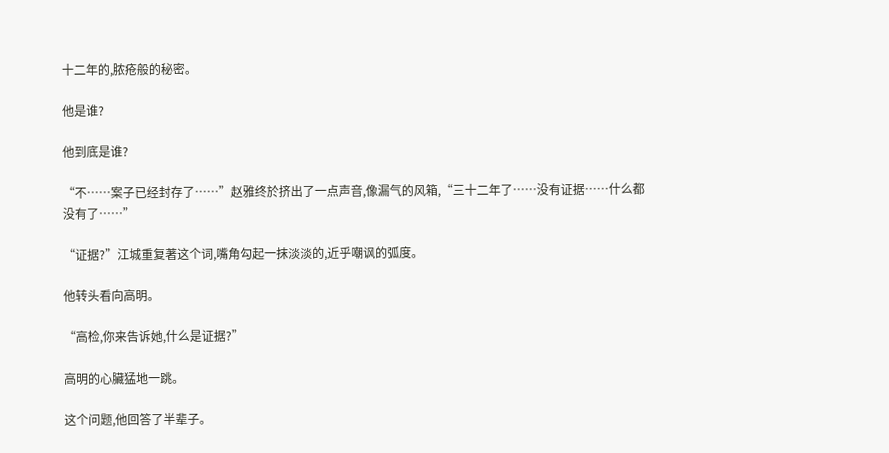十二年的,脓疮般的秘密。

他是谁?

他到底是谁?

“不……案子已经封存了……”赵雅终於挤出了一点声音,像漏气的风箱,“三十二年了……没有证据……什么都没有了……”

“证据?”江城重复著这个词,嘴角勾起一抹淡淡的,近乎嘲讽的弧度。

他转头看向高明。

“高检,你来告诉她,什么是证据?”

高明的心臟猛地一跳。

这个问题,他回答了半辈子。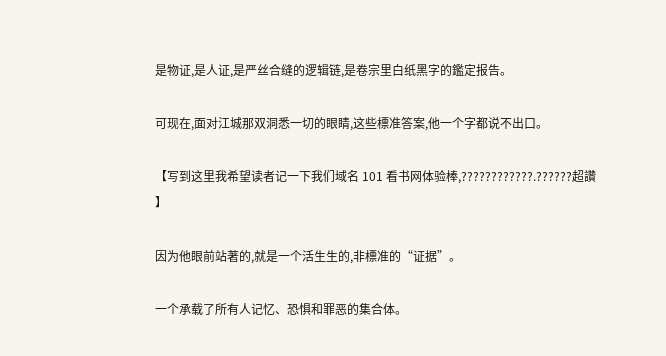是物证,是人证,是严丝合缝的逻辑链,是卷宗里白纸黑字的鑑定报告。

可现在,面对江城那双洞悉一切的眼睛,这些標准答案,他一个字都说不出口。

【写到这里我希望读者记一下我们域名 101 看书网体验棒,????????????.??????超讚 】

因为他眼前站著的,就是一个活生生的,非標准的“证据”。

一个承载了所有人记忆、恐惧和罪恶的集合体。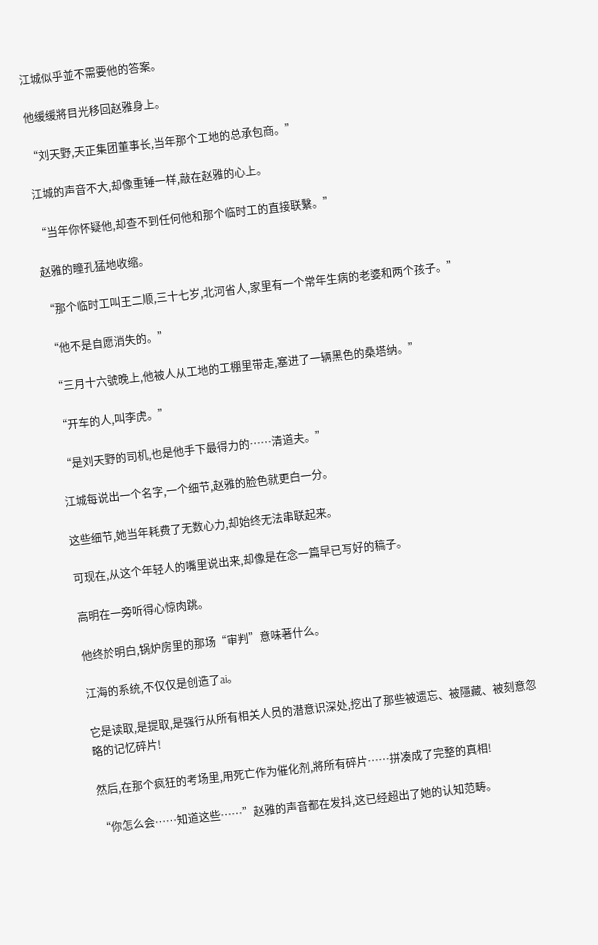江城似乎並不需要他的答案。

他缓缓將目光移回赵雅身上。

“刘天野,天正集团董事长,当年那个工地的总承包商。”

江城的声音不大,却像重锤一样,敲在赵雅的心上。

“当年你怀疑他,却查不到任何他和那个临时工的直接联繫。”

赵雅的瞳孔猛地收缩。

“那个临时工叫王二顺,三十七岁,北河省人,家里有一个常年生病的老婆和两个孩子。”

“他不是自愿消失的。”

“三月十六號晚上,他被人从工地的工棚里带走,塞进了一辆黑色的桑塔纳。”

“开车的人,叫李虎。”

“是刘天野的司机,也是他手下最得力的……清道夫。”

江城每说出一个名字,一个细节,赵雅的脸色就更白一分。

这些细节,她当年耗费了无数心力,却始终无法串联起来。

可现在,从这个年轻人的嘴里说出来,却像是在念一篇早已写好的稿子。

高明在一旁听得心惊肉跳。

他终於明白,锅炉房里的那场“审判”意味著什么。

江海的系统,不仅仅是创造了ai。

它是读取,是提取,是强行从所有相关人员的潜意识深处,挖出了那些被遗忘、被隱藏、被刻意忽略的记忆碎片!

然后,在那个疯狂的考场里,用死亡作为催化剂,將所有碎片……拼凑成了完整的真相!

“你怎么会……知道这些……”赵雅的声音都在发抖,这已经超出了她的认知范畴。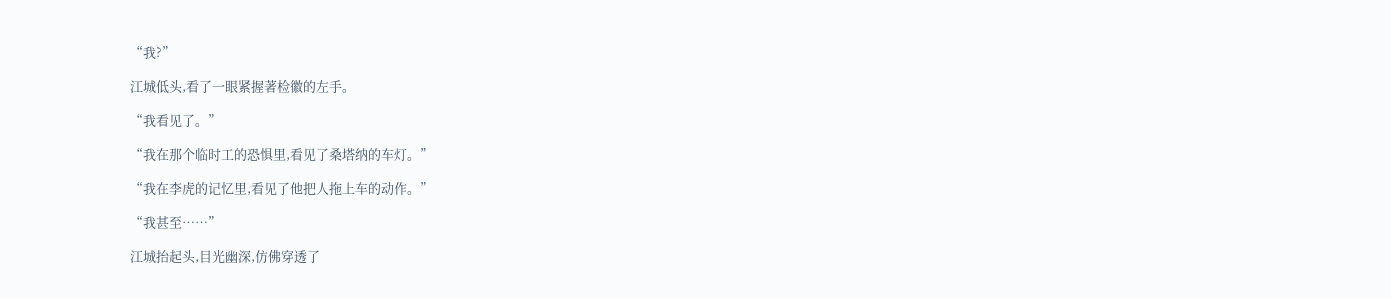“我?”

江城低头,看了一眼紧握著检徽的左手。

“我看见了。”

“我在那个临时工的恐惧里,看见了桑塔纳的车灯。”

“我在李虎的记忆里,看见了他把人拖上车的动作。”

“我甚至……”

江城抬起头,目光幽深,仿佛穿透了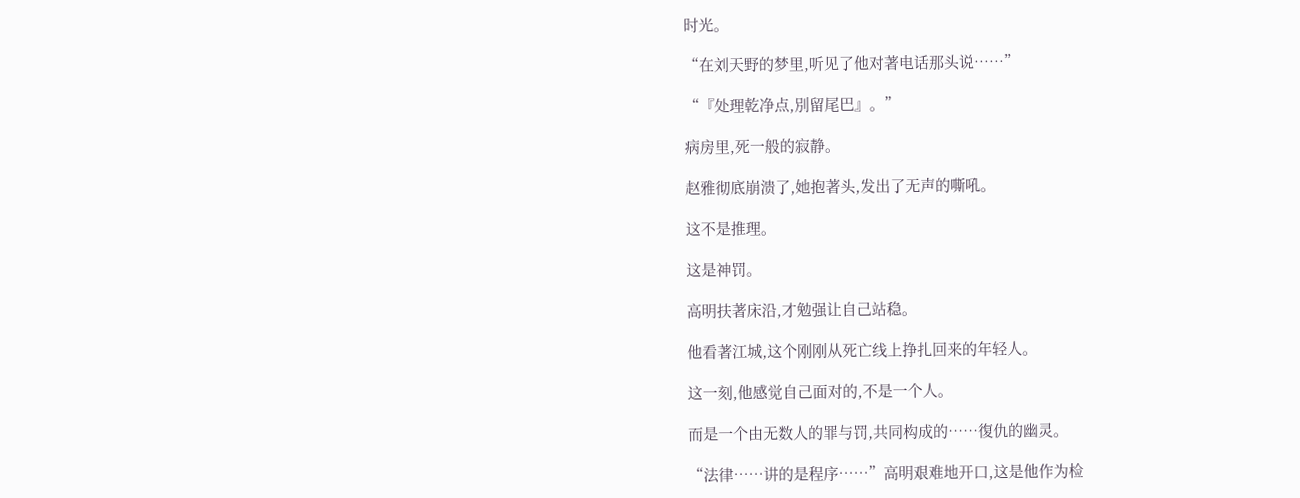时光。

“在刘天野的梦里,听见了他对著电话那头说……”

“『处理乾净点,別留尾巴』。”

病房里,死一般的寂静。

赵雅彻底崩溃了,她抱著头,发出了无声的嘶吼。

这不是推理。

这是神罚。

高明扶著床沿,才勉强让自己站稳。

他看著江城,这个刚刚从死亡线上挣扎回来的年轻人。

这一刻,他感觉自己面对的,不是一个人。

而是一个由无数人的罪与罚,共同构成的……復仇的幽灵。

“法律……讲的是程序……”高明艰难地开口,这是他作为检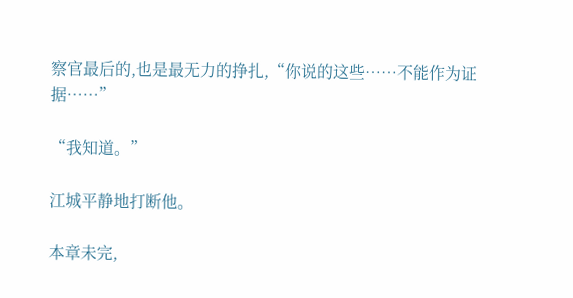察官最后的,也是最无力的挣扎,“你说的这些……不能作为证据……”

“我知道。”

江城平静地打断他。

本章未完,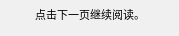点击下一页继续阅读。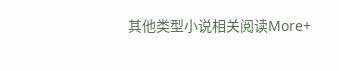其他类型小说相关阅读More+